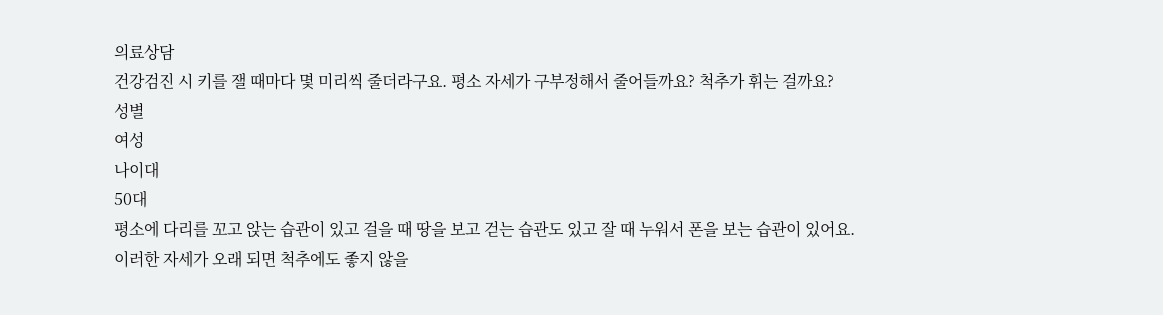의료상담
건강검진 시 키를 잴 때마다 몇 미리씩 줄더라구요. 평소 자세가 구부정해서 줄어들까요? 척추가 휘는 걸까요?
성별
여성
나이대
50대
평소에 다리를 꼬고 앉는 습관이 있고 걸을 때 땅을 보고 걷는 습관도 있고 잘 때 누워서 폰을 보는 습관이 있어요.
이러한 자세가 오래 되면 척추에도 좋지 않을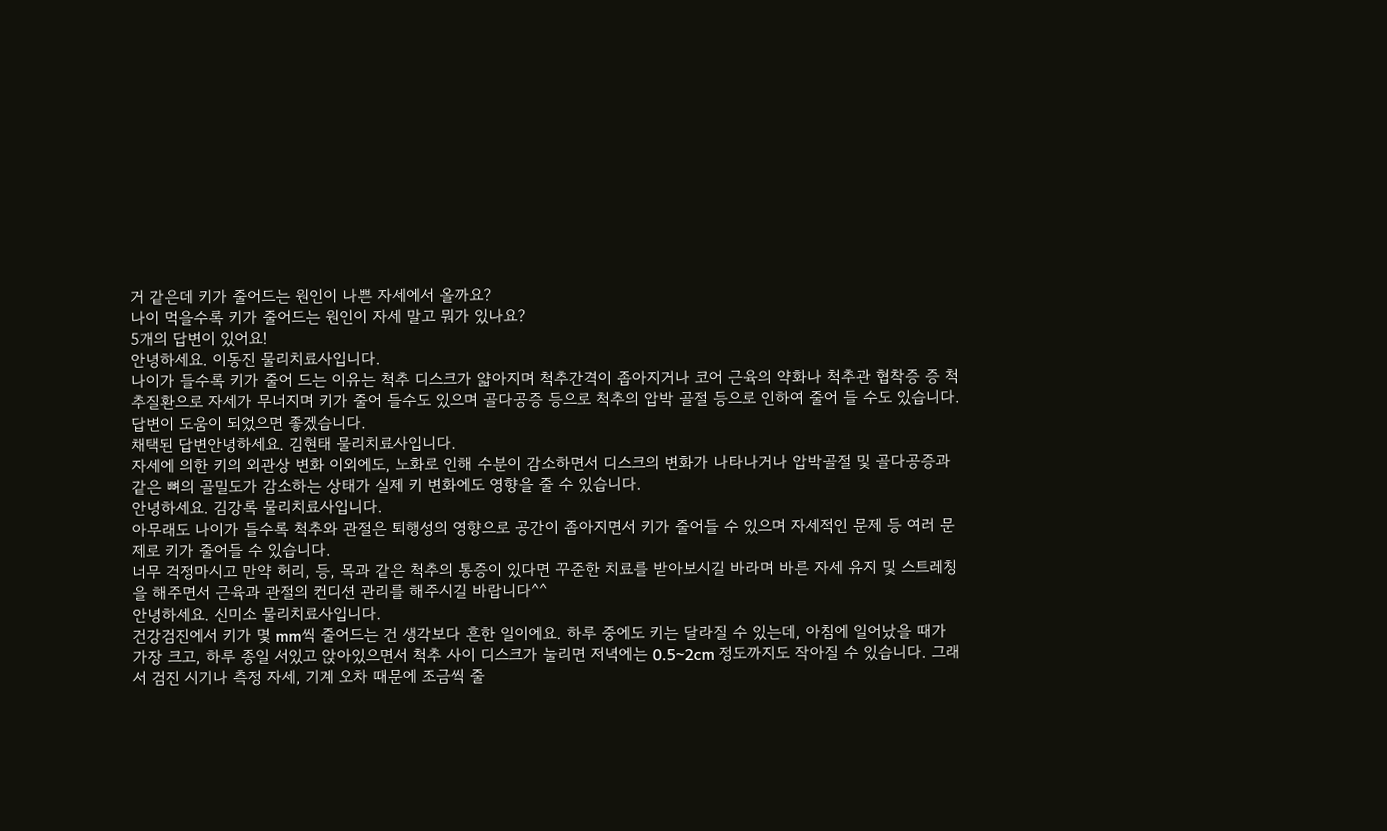거 같은데 키가 줄어드는 원인이 나쁜 자세에서 올까요?
나이 먹을수록 키가 줄어드는 원인이 자세 말고 뭐가 있나요?
5개의 답변이 있어요!
안녕하세요. 이동진 물리치료사입니다.
나이가 들수록 키가 줄어 드는 이유는 척추 디스크가 얇아지며 척추간격이 좁아지거나 코어 근육의 약화나 척추관 협착증 증 척추질환으로 자세가 무너지며 키가 줄어 들수도 있으며 골다공증 등으로 척추의 압박 골절 등으로 인하여 줄어 들 수도 있습니다.
답변이 도움이 되었으면 좋겠습니다.
채택된 답변안녕하세요. 김현태 물리치료사입니다.
자세에 의한 키의 외관상 변화 이외에도, 노화로 인해 수분이 감소하면서 디스크의 변화가 나타나거나 압박골절 및 골다공증과 같은 뼈의 골밀도가 감소하는 상태가 실제 키 변화에도 영향을 줄 수 있습니다.
안녕하세요. 김강록 물리치료사입니다.
아무래도 나이가 들수록 척추와 관절은 퇴행성의 영향으로 공간이 좁아지면서 키가 줄어들 수 있으며 자세적인 문제 등 여러 문제로 키가 줄어들 수 있습니다.
너무 걱정마시고 만약 허리, 등, 목과 같은 척추의 통증이 있다면 꾸준한 치료를 받아보시길 바라며 바른 자세 유지 및 스트레칭을 해주면서 근육과 관절의 컨디션 관리를 해주시길 바랍니다^^
안녕하세요. 신미소 물리치료사입니다.
건강검진에서 키가 몇 mm씩 줄어드는 건 생각보다 흔한 일이에요. 하루 중에도 키는 달라질 수 있는데, 아침에 일어났을 때가 가장 크고, 하루 종일 서있고 앉아있으면서 척추 사이 디스크가 눌리면 저녁에는 0.5~2cm 정도까지도 작아질 수 있습니다. 그래서 검진 시기나 측정 자세, 기계 오차 때문에 조금씩 줄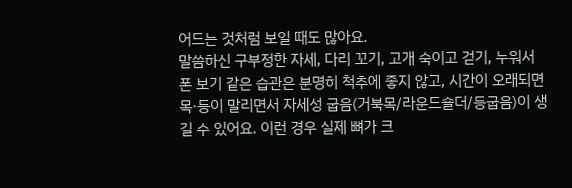어드는 것처럼 보일 때도 많아요.
말씀하신 구부정한 자세, 다리 꼬기, 고개 숙이고 걷기, 누워서 폰 보기 같은 습관은 분명히 척추에 좋지 않고, 시간이 오래되면 목·등이 말리면서 자세성 굽음(거북목/라운드숄더/등굽음)이 생길 수 있어요. 이런 경우 실제 뼈가 크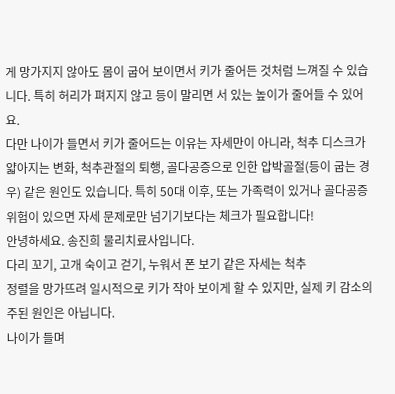게 망가지지 않아도 몸이 굽어 보이면서 키가 줄어든 것처럼 느껴질 수 있습니다. 특히 허리가 펴지지 않고 등이 말리면 서 있는 높이가 줄어들 수 있어요.
다만 나이가 들면서 키가 줄어드는 이유는 자세만이 아니라, 척추 디스크가 얇아지는 변화, 척추관절의 퇴행, 골다공증으로 인한 압박골절(등이 굽는 경우) 같은 원인도 있습니다. 특히 50대 이후, 또는 가족력이 있거나 골다공증 위험이 있으면 자세 문제로만 넘기기보다는 체크가 필요합니다!
안녕하세요. 송진희 물리치료사입니다.
다리 꼬기, 고개 숙이고 걷기, 누워서 폰 보기 같은 자세는 척추
정렬을 망가뜨려 일시적으로 키가 작아 보이게 할 수 있지만, 실제 키 감소의 주된 원인은 아닙니다.
나이가 들며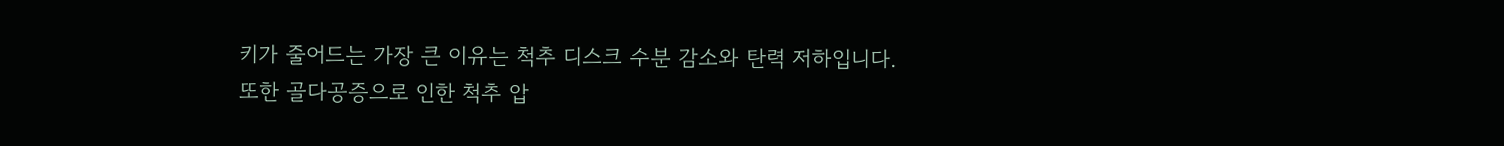키가 줄어드는 가장 큰 이유는 척추 디스크 수분 감소와 탄력 저하입니다.
또한 골다공증으로 인한 척추 압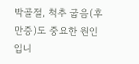박골절, 척추 굽음(후만증)도 중요한 원인입니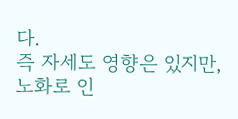다.
즉 자세도 영향은 있지만, 노화로 인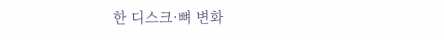한 디스크·뼈 변화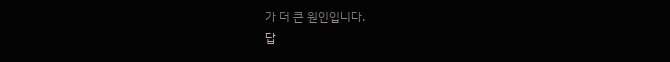가 더 큰 원인입니다.
답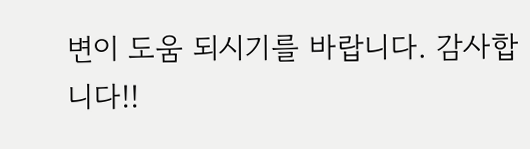변이 도움 되시기를 바랍니다. 감사합니다!!